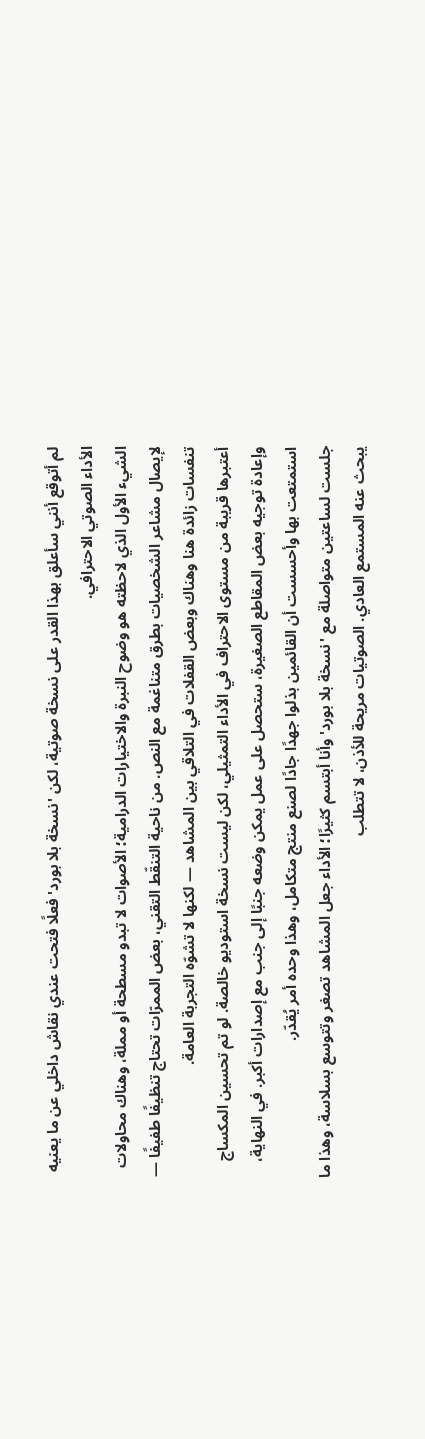لم أتوقع أنني سأعلق بهذا القدر على نسخة صوتية، لكن 'نسخة بلا بورد' فعلًا فتحت عندي نقاش داخلي عن ما يعنيه الأداء الصوتي الاحترافي.
الشيء الأول الذي لاحظته هو وضوح النبرة والاختيارات الدرامية؛ الأصوات لا تبدو مسطحة أو مملة، وهناك محاولات لإيصال مشاعر الشخصيات بطرق متناغمة مع النص. من ناحية التنقّط التقني، بعض الممرّات تحتاج تنظيفًا طفيفًا — تنفسات زائدة هنا وهناك وبعض القفلات في التلاقي بين المشاهد — لكنها لا تشوّه التجربة العامة.
أعتبرها قريبة من مستوى الاحتراف في الأداء التمثيلي، لكن ليست نسخة استوديو خالصة. لو تم تحسين المكساج وإعادة توجيه بعض المقاطع الصغيرة، ستحصل على عمل يمكن وضعه جنبًا إلى جنب مع إصدارات أكبر. في النهاية، استمتعت بها وأحسست أن القائمين بذلوا جهدًا جادًا لصنع منتج متكامل، وهذا وحده أمر يُقدّر.
جلست لساعتين متواصلة مع 'نسخة بلا بورد' وأنا أبتسم كثيرًا؛ الأداء جعل المشاهد تصغر وتتوسع بسلاسة، وهذا ما يبحث عنه المستمع العادي. الصوتيات مريحة للأذن، لا تتطلب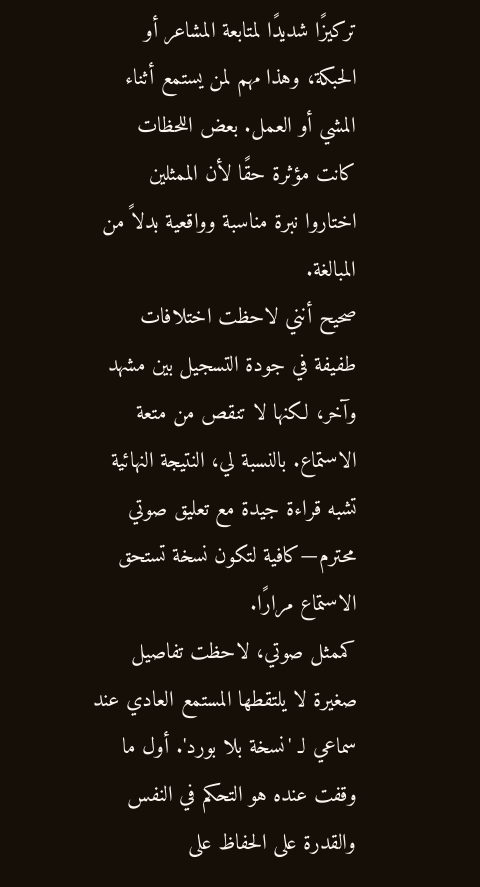تركيزًا شديدًا لمتابعة المشاعر أو الحبكة، وهذا مهم لمن يستمع أثناء المشي أو العمل. بعض اللحظات كانت مؤثرة حقًا لأن الممثلين اختاروا نبرة مناسبة وواقعية بدلاً من المبالغة.
صحيح أنني لاحظت اختلافات طفيفة في جودة التسجيل بين مشهد وآخر، لكنها لا تنقص من متعة الاستماع. بالنسبة لي، النتيجة النهائية تشبه قراءة جيدة مع تعليق صوتي محترم—كافية لتكون نسخة تستحق الاستماع مرارًا.
كممثل صوتي، لاحظت تفاصيل صغيرة لا يلتقطها المستمع العادي عند سماعي لـ 'نسخة بلا بورد'. أول ما وقفت عنده هو التحكم في النفس والقدرة على الحفاظ على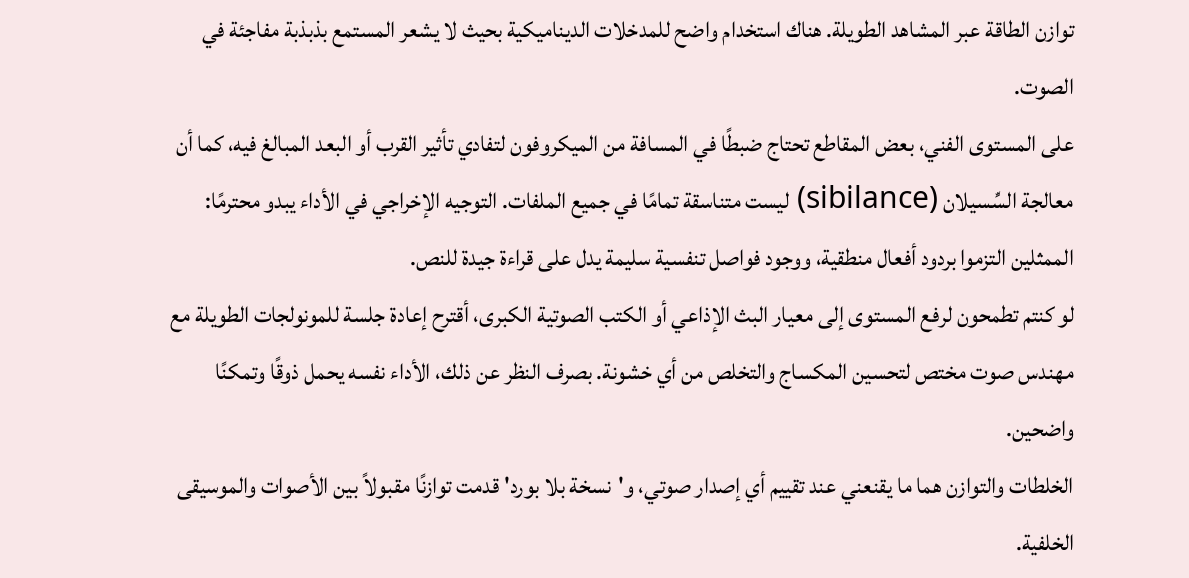توازن الطاقة عبر المشاهد الطويلة. هناك استخدام واضح للمدخلات الديناميكية بحيث لا يشعر المستمع بذبذبة مفاجئة في الصوت.
على المستوى الفني، بعض المقاطع تحتاج ضبطًا في المسافة من الميكروفون لتفادي تأثير القرب أو البعد المبالغ فيه، كما أن معالجة السِّسيلان (sibilance) ليست متناسقة تمامًا في جميع الملفات. التوجيه الإخراجي في الأداء يبدو محترمًا: الممثلين التزموا بردود أفعال منطقية، ووجود فواصل تنفسية سليمة يدل على قراءة جيدة للنص.
لو كنتم تطمحون لرفع المستوى إلى معيار البث الإذاعي أو الكتب الصوتية الكبرى، أقترح إعادة جلسة للمونولجات الطويلة مع مهندس صوت مختص لتحسين المكساج والتخلص من أي خشونة. بصرف النظر عن ذلك، الأداء نفسه يحمل ذوقًا وتمكنًا واضحين.
الخلطات والتوازن هما ما يقنعني عند تقييم أي إصدار صوتي، و'نسخة بلا بورد' قدمت توازنًا مقبولاً بين الأصوات والموسيقى الخلفية.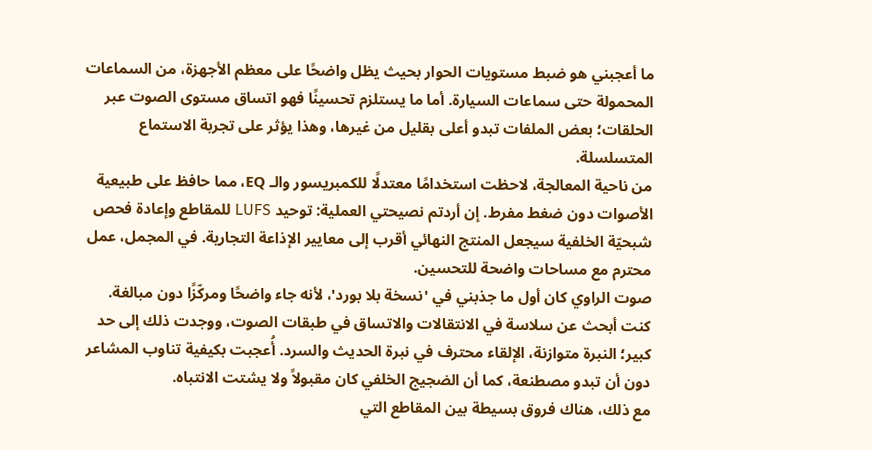ما أعجبني هو ضبط مستويات الحوار بحيث يظل واضحًا على معظم الأجهزة، من السماعات المحمولة حتى سماعات السيارة. أما ما يستلزم تحسينًا فهو اتساق مستوى الصوت عبر الحلقات؛ بعض الملفات تبدو أعلى بقليل من غيرها، وهذا يؤثر على تجربة الاستماع المتسلسلة.
من ناحية المعالجة، لاحظت استخدامًا معتدلًا للكمبريسور والـ EQ، مما حافظ على طبيعية الأصوات دون ضغط مفرط. إن أردتم نصيحتي العملية: توحيد LUFS للمقاطع وإعادة فحص شبحيّة الخلفية سيجعل المنتج النهائي أقرب إلى معايير الإذاعة التجارية. في المجمل، عمل محترم مع مساحات واضحة للتحسين.
صوت الراوي كان أول ما جذبني في 'نسخة بلا بورد'، لأنه جاء واضحًا ومركّزًا دون مبالغة. كنت أبحث عن سلاسة في الانتقالات والاتساق في طبقات الصوت، ووجدت ذلك إلى حد كبير؛ النبرة متوازنة، الإلقاء محترف في نبرة الحديث والسرد. أُعجبت بكيفية تناوب المشاعر دون أن تبدو مصطنعة، كما أن الضجيج الخلفي كان مقبولاً ولا يشتت الانتباه.
مع ذلك، هناك فروق بسيطة بين المقاطع التي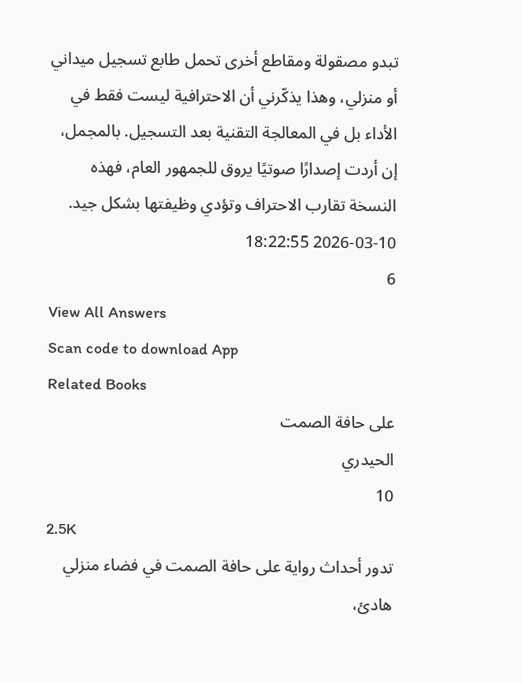تبدو مصقولة ومقاطع أخرى تحمل طابع تسجيل ميداني أو منزلي، وهذا يذكّرني أن الاحترافية ليست فقط في الأداء بل في المعالجة التقنية بعد التسجيل. بالمجمل، إن أردت إصدارًا صوتيًا يروق للجمهور العام، فهذه النسخة تقارب الاحتراف وتؤدي وظيفتها بشكل جيد.
2026-03-10 18:22:55
6
View All Answers
Scan code to download App
Related Books
على حافة الصمت
الحيدري
10
2.5K
تدور أحداث رواية على حافة الصمت في فضاء منزلي هادئ،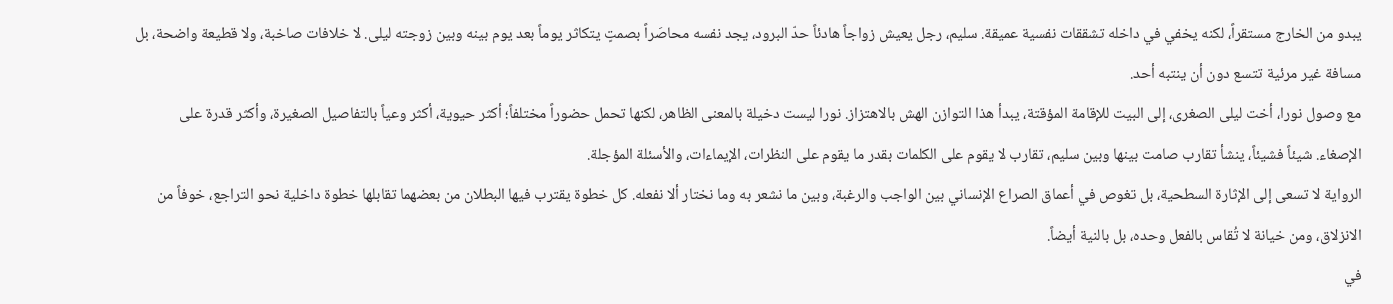يبدو من الخارج مستقراً، لكنه يخفي في داخله تشققات نفسية عميقة. سليم، رجل يعيش زواجاً هادئاً حدّ البرود، يجد نفسه محاصَراً بصمتٍ يتكاثر يوماً بعد يوم بينه وبين زوجته ليلى. لا خلافات صاخبة، ولا قطيعة واضحة، بل مسافة غير مرئية تتسع دون أن ينتبه أحد.
مع وصول نورا، أخت ليلى الصغرى، إلى البيت للإقامة المؤقتة، يبدأ هذا التوازن الهش بالاهتزاز. نورا ليست دخيلة بالمعنى الظاهر، لكنها تحمل حضوراً مختلفاً؛ أكثر حيوية، أكثر وعياً بالتفاصيل الصغيرة، وأكثر قدرة على الإصغاء. شيئاً فشيئاً، ينشأ تقارب صامت بينها وبين سليم، تقارب لا يقوم على الكلمات بقدر ما يقوم على النظرات، الإيماءات، والأسئلة المؤجلة.
الرواية لا تسعى إلى الإثارة السطحية، بل تغوص في أعماق الصراع الإنساني بين الواجب والرغبة، وبين ما نشعر به وما نختار ألا نفعله. كل خطوة يقترب فيها البطلان من بعضهما تقابلها خطوة داخلية نحو التراجع، خوفاً من الانزلاق، ومن خيانة لا تُقاس بالفعل وحده، بل بالنية أيضاً.
في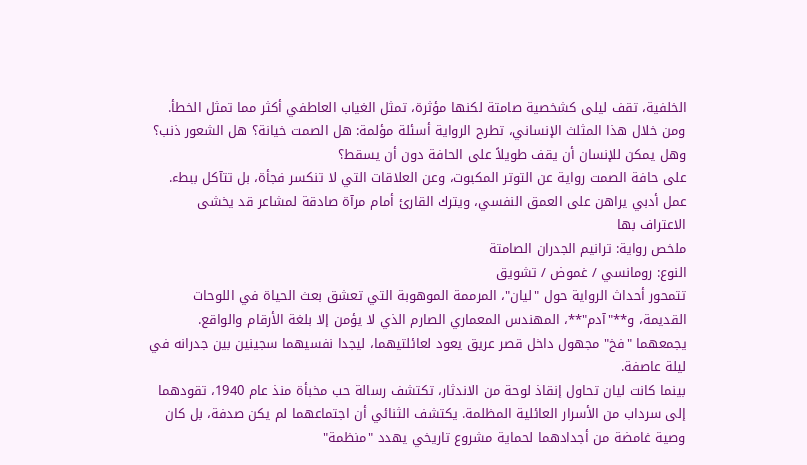الخلفية، تقف ليلى كشخصية صامتة لكنها مؤثرة، تمثل الغياب العاطفي أكثر مما تمثل الخطأ. ومن خلال هذا المثلث الإنساني، تطرح الرواية أسئلة مؤلمة: هل الصمت خيانة؟ هل الشعور ذنب؟ وهل يمكن للإنسان أن يقف طويلاً على الحافة دون أن يسقط؟
على حافة الصمت رواية عن التوتر المكبوت، وعن العلاقات التي لا تنكسر فجأة، بل تتآكل ببطء. عمل أدبي يراهن على العمق النفسي، ويترك القارئ أمام مرآة صادقة لمشاعر قد يخشى الاعتراف بها
ملخص رواية: ترانيم الجدران الصامتة
النوع: رومانسي / غموض / تشويق
تتمحور أحداث الرواية حول "ليان"، المرممة الموهوبة التي تعشق بعث الحياة في اللوحات القديمة، و**"آدم"**، المهندس المعماري الصارم الذي لا يؤمن إلا بلغة الأرقام والواقع. يجمعهما "فخ" مجهول داخل قصر عريق يعود لعائلتيهما، ليجدا نفسيهما سجينين بين جدرانه في ليلة عاصفة.
بينما كانت ليان تحاول إنقاذ لوحة من الاندثار، تكتشف رسالة حب مخبأة منذ عام 1940، تقودهما إلى سرداب من الأسرار العائلية المظلمة. يكتشف الثنائي أن اجتماعهما لم يكن صدفة، بل كان وصية غامضة من أجدادهما لحماية مشروع تاريخي يهدد "منظمة"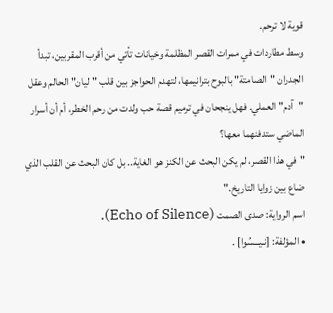قوية لا ترحم.
وسط مطاردات في ممرات القصر المظلمة وخيانات تأتي من أقرب المقربين، تبدأ الجدران "الصامتة" بالبوح بترانيمها، لتهدم الحواجز بين قلب "ليان" الحالم وعقل "آدم" العملي. فهل ينجحان في ترميم قصة حب ولدت من رحم الخطر، أم أن أسرار الماضي ستدفنهما معها؟
"في هذا القصر، لم يكن البحث عن الكنز هو الغاية.. بل كان البحث عن القلب الذي ضاع بين زوايا التاريخ."
اسم الرواية: صدى الصمت (Echo of Silence).
• المؤلفة: [نـيـــسُوا] .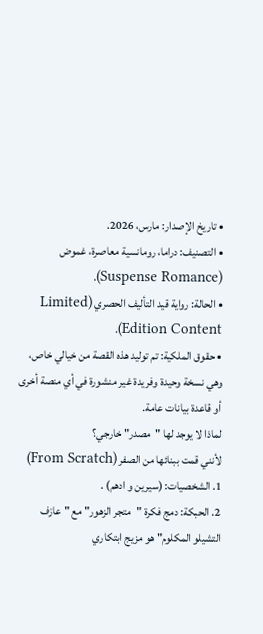• تاريخ الإصدار: مارس، 2026.
• التصنيف: دراما، رومانسية معاصرة، غموض (Suspense Romance).
• الحالة: رواية قيد التأليف الحصري (Limited Edition Content).
• حقوق الملكية: تم توليد هذه القصة من خيالي خاص، وهي نسخة وحيدة وفريدة غير منشورة في أي منصة أخرى أو قاعدة بيانات عامة.
لماذا لا يوجد لها "مصدر" خارجي؟
لأنني قمت ببنائها من الصفر (From Scratch)
1. الشخصيات: (سيرين و ادهم) .
2. الحبكة: دمج فكرة "متجر الزهور" مع "عازف التشيلو المكلوم" هو مزيج ابتكاري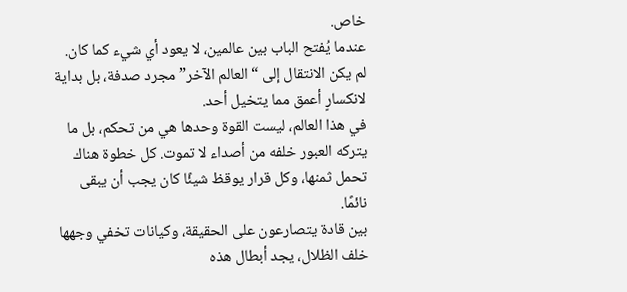خاص.
عندما يُفتح الباب بين عالمين، لا يعود أي شيء كما كان.
لم يكن الانتقال إلى “العالم الآخر” مجرد صدفة، بل بداية لانكسارٍ أعمق مما يتخيل أحد.
في هذا العالم، ليست القوة وحدها هي من تحكم، بل ما يتركه العبور خلفه من أصداء لا تموت. كل خطوة هناك تحمل ثمنها، وكل قرار يوقظ شيئًا كان يجب أن يبقى نائمًا.
بين قادة يتصارعون على الحقيقة، وكيانات تخفي وجهها خلف الظلال، يجد أبطال هذه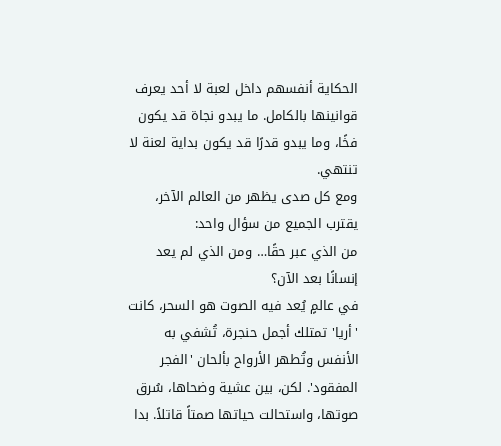الحكاية أنفسهم داخل لعبة لا أحد يعرف قوانينها بالكامل. ما يبدو نجاة قد يكون فخًا، وما يبدو قدرًا قد يكون بداية لعنة لا تنتهي.
ومع كل صدى يظهر من العالم الآخر، يقترب الجميع من سؤال واحد:
من الذي عبر حقًا… ومن الذي لم يعد إنسانًا بعد الآن؟
في عالمٍ يُعد فيه الصوت هو السحر، كانت 'أريا' تمتلك أجمل حنجرة، تُشفي به الأنفس وتُطهر الأرواح بألحان 'الفجر المفقود'. لكن، بين عشية وضحاها، سُرق صوتها، واستحالت حياتها صمتاً قاتلاً. بدا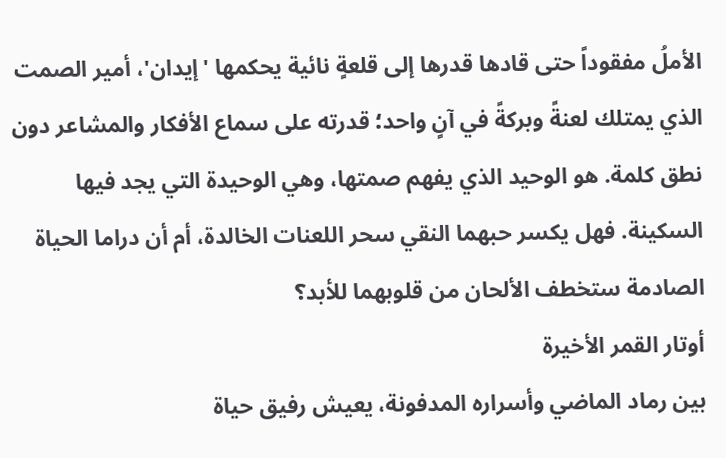الأملُ مفقوداً حتى قادها قدرها إلى قلعةٍ نائية يحكمها 'إيدان'، أمير الصمت الذي يمتلك لعنةً وبركةً في آنٍ واحد؛ قدرته على سماع الأفكار والمشاعر دون نطق كلمة. هو الوحيد الذي يفهم صمتها، وهي الوحيدة التي يجد فيها السكينة. فهل يكسر حبهما النقي سحر اللعنات الخالدة، أم أن دراما الحياة الصادمة ستخطف الألحان من قلوبهما للأبد؟
أوتار القمر الأخيرة
بين رماد الماضي وأسراره المدفونة، يعيش رفيق حياة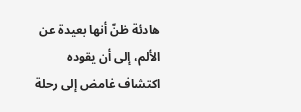هادئة ظنّ أنها بعيدة عن الألم، إلى أن يقوده اكتشاف غامض إلى رحلة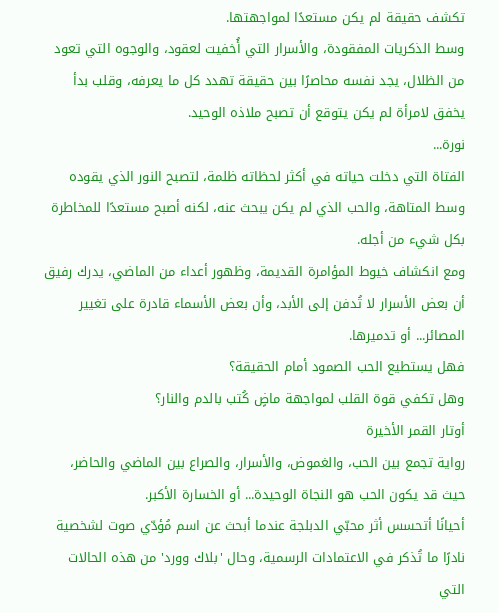تكشف حقيقة لم يكن مستعدًا لمواجهتها.
وسط الذكريات المفقودة، والأسرار التي أُخفيت لعقود، والوجوه التي تعود من الظلال، يجد نفسه محاصرًا بين حقيقة تهدد كل ما يعرفه، وقلب بدأ يخفق لامرأة لم يكن يتوقع أن تصبح ملاذه الوحيد.
نورة...
الفتاة التي دخلت حياته في أكثر لحظاته ظلمة، لتصبح النور الذي يقوده وسط المتاهة، والحب الذي لم يكن يبحث عنه، لكنه أصبح مستعدًا للمخاطرة بكل شيء من أجله.
ومع انكشاف خيوط المؤامرة القديمة، وظهور أعداء من الماضي، يدرك رفيق أن بعض الأسرار لا تُدفن إلى الأبد، وأن بعض الأسماء قادرة على تغيير المصائر... أو تدميرها.
فهل يستطيع الحب الصمود أمام الحقيقة؟
وهل تكفي قوة القلب لمواجهة ماضٍ كُتب بالدم والنار؟
أوتار القمر الأخيرة
رواية تجمع بين الحب، والغموض، والأسرار، والصراع بين الماضي والحاضر، حيث قد يكون الحب هو النجاة الوحيدة... أو الخسارة الأكبر.
أحيانًا أتحسس أثر محبّي الدبلجة عندما أبحث عن اسم مُؤدّي صوت لشخصية نادرًا ما تُذكر في الاعتمادات الرسمية، وحال 'بلاك وورد' من هذه الحالات التي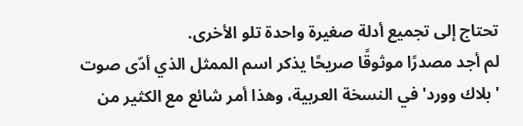تحتاج إلى تجميع أدلة صغيرة واحدة تلو الأخرى.
لم أجد مصدرًا موثوقًا صريحًا يذكر اسم الممثل الذي أدّى صوت 'بلاك وورد' في النسخة العربية، وهذا أمر شائع مع الكثير من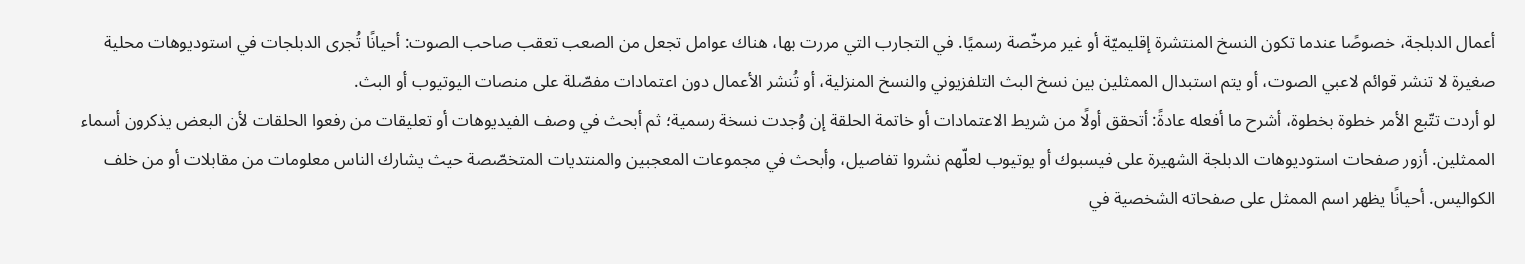أعمال الدبلجة، خصوصًا عندما تكون النسخ المنتشرة إقليميّة أو غير مرخّصة رسميًا. في التجارب التي مررت بها، هناك عوامل تجعل من الصعب تعقب صاحب الصوت: أحيانًا تُجرى الدبلجات في استوديوهات محلية صغيرة لا تنشر قوائم لاعبي الصوت، أو يتم استبدال الممثلين بين نسخ البث التلفزيوني والنسخ المنزلية، أو تُنشر الأعمال دون اعتمادات مفصّلة على منصات اليوتيوب أو البث.
لو أردت تتّبع الأمر خطوة بخطوة، أشرح ما أفعله عادةً: أتحقق أولًا من شريط الاعتمادات أو خاتمة الحلقة إن وُجدت نسخة رسمية؛ ثم أبحث في وصف الفيديوهات أو تعليقات من رفعوا الحلقات لأن البعض يذكرون أسماء الممثلين. أزور صفحات استوديوهات الدبلجة الشهيرة على فيسبوك أو يوتيوب لعلّهم نشروا تفاصيل، وأبحث في مجموعات المعجبين والمنتديات المتخصّصة حيث يشارك الناس معلومات من مقابلات أو من خلف الكواليس. أحيانًا يظهر اسم الممثل على صفحاته الشخصية في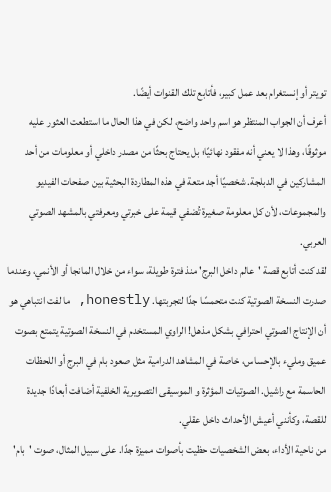تويتر أو إنستغرام بعد عمل كبير، فأتابع تلك القنوات أيضًا.
أعرف أن الجواب المنتظر هو اسم واحد واضح، لكن في هذا الحال ما استطعت العثور عليه موثوقًا، وهذا لا يعني أنه مفقود نهائيًا؛ بل يحتاج بحثًا من مصدر داخلي أو معلومات من أحد المشاركين في الدبلجة. شخصيًا أجد متعة في هذه المطاردة البحثية بين صفحات الفيديو والمجموعات، لأن كل معلومة صغيرة تُضفي قيمة على خبرتي ومعرفتي بالمشهد الصوتي العربي.
لقد كنت أتابع قصة 'عالم داخل البرج' منذ فترة طويلة، سواء من خلال المانجا أو الأنمي، وعندما صدرت النسخة الصوتية كنت متحمسًا جدًا لتجربتها. honestly, ما لفت انتباهي هو أن الإنتاج الصوتي احترافي بشكل مذهل! الراوي المستخدم في النسخة الصوتية يتمتع بصوت عميق ومليء بالإحساس، خاصة في المشاهد الدرامية مثل صعود بام في البرج أو اللحظات الحاسمة مع راشيل. الصوتيات المؤثرة و الموسيقى التصويرية الخلفية أضافت أبعادًا جديدة للقصة، وكأنني أعيش الأحداث داخل عقلي.
من ناحية الأداء، بعض الشخصيات حظيت بأصوات مميزة جدًا. على سبيل المثال، صوت 'بام'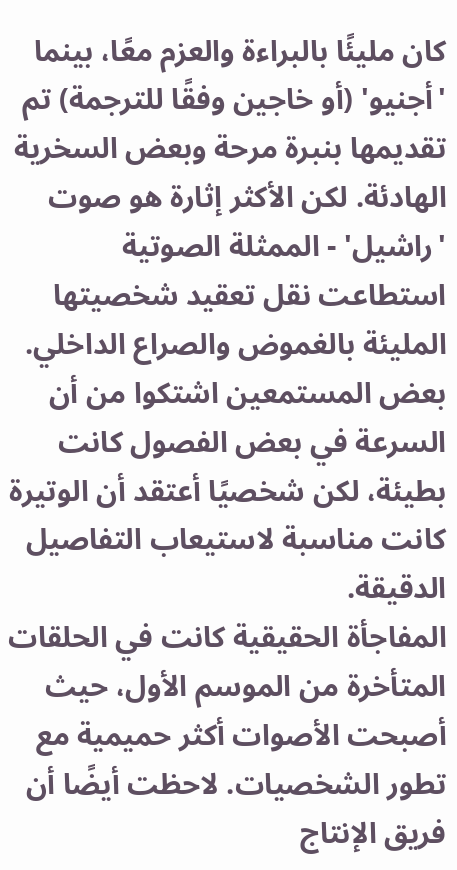كان مليئًا بالبراءة والعزم معًا، بينما 'أجنيو' (أو خاجين وفقًا للترجمة) تم تقديمها بنبرة مرحة وبعض السخرية الهادئة. لكن الأكثر إثارة هو صوت 'راشيل' - الممثلة الصوتية استطاعت نقل تعقيد شخصيتها المليئة بالغموض والصراع الداخلي. بعض المستمعين اشتكوا من أن السرعة في بعض الفصول كانت بطيئة، لكن شخصيًا أعتقد أن الوتيرة كانت مناسبة لاستيعاب التفاصيل الدقيقة.
المفاجأة الحقيقية كانت في الحلقات المتأخرة من الموسم الأول، حيث أصبحت الأصوات أكثر حميمية مع تطور الشخصيات. لاحظت أيضًا أن فريق الإنتاج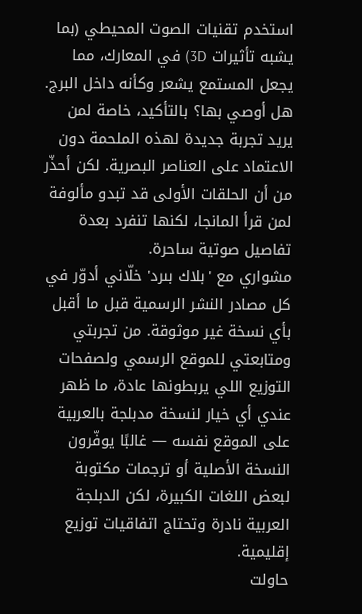استخدم تقنيات الصوت المحيطي (بما يشبه تأثيرات 3D) في المعارك، مما يجعل المستمع يشعر وكأنه داخل البرج. هل أوصي بها؟ بالتأكيد، خاصة لمن يريد تجربة جديدة لهذه الملحمة دون الاعتماد على العناصر البصرية. لكن أحذّر من أن الحلقات الأولى قد تبدو مألوفة لمن قرأ المانجا، لكنها تنفرد بعدة تفاصيل صوتية ساحرة.
مشواري مع 'بلاك بىرد' خلّاني أدوّر في كل مصادر النشر الرسمية قبل ما أقبل بأي نسخة غير موثوقة. من تجربتي ومتابعتي للموقع الرسمي ولصفحات التوزيع اللي يربطونها عادة، ما ظهر عندي أي خيار لنسخة مدبلجة بالعربية على الموقع نفسه — غالبًا يوفّرون النسخة الأصلية أو ترجمات مكتوبة لبعض اللغات الكبيرة، لكن الدبلجة العربية نادرة وتحتاج اتفاقيات توزيع إقليمية.
حاولت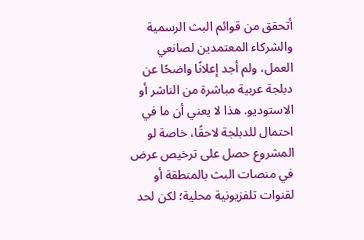أتحقق من قوائم البث الرسمية والشركاء المعتمدين لصانعي العمل، ولم أجد إعلانًا واضحًا عن دبلجة عربية مباشرة من الناشر أو الاستوديو. هذا لا يعني أن ما في احتمال للدبلجة لاحقًا، خاصة لو المشروع حصل على ترخيص عرض في منصات البث بالمنطقة أو لقنوات تلفزيونية محلية؛ لكن لحد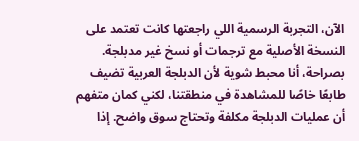الآن، التجربة الرسمية اللي راجعتها كانت تعتمد على النسخة الأصلية مع ترجمات أو نسخ غير مدبلجة.
بصراحة، أنا محبط شوية لأن الدبلجة العربية تضيف طابعًا خاصًا للمشاهدة في منطقتنا، لكني كمان متفهم أن عمليات الدبلجة مكلفة وتحتاج سوق واضح. إذا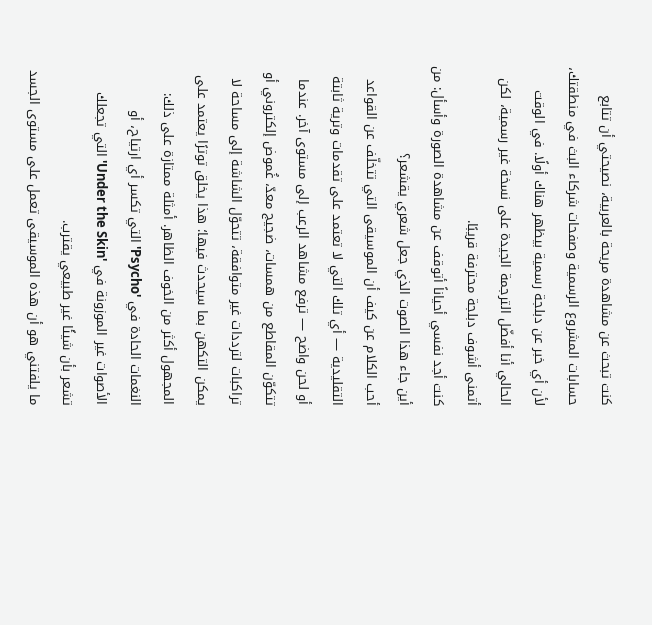كنت تبحث عن مشاهدة مريحة بالعربية، نصيحتي أن تتابع حسابات المشروع الرسمية وصفحات شركاء البث في منطقتك، لأن أي خبر عن دبلجة رسمية بيظهر هناك أولًا. في الوقت الحالي أنا أفضّل الترجمة الجيدة على نسخة غير رسمية، لكن أتمنى أشوف دبلجة محترفة قريبًا.
كنت أجد نفسي أحياناً أتوقف عن مشاهدة الصورة وأسأل: من أين جاء هذا الصوت الذي جعل شعري يقشعر؟
أحب الكلام عن كيف أن الموسيقى التي تتخلّف عن القواعد التقليدية — أي تلك التي لا تعتمد على تقدمات وترية ثابتة أو لحن واضح — ترفع مشاهد الرعب إلى مستوى آخر. عندما تتكوّن المقاطع من همسات، ضجيج معدّ، غُموض إلكتروني أو تراكبات لترددات غير متوافقة، تتحوّل الشاشة إلى مساحة لا يمكن التكهن بما سيحدث فيها؛ هذا يخلق توترًا يعتمد على المجهول أكثر من الخوف الظاهر. أمثلة ممتازة على ذلك: النغمات الحادة في 'Psycho' التي تكسر أي ارتياح، أو الأصوات غير الموزونة في 'Under the Skin' التي تجعلك تشعر بأن شيئًا غير طبيعي يقترب.
ما يلفتني هو أن هذه الموسيقى تعمل على مستوى الجسد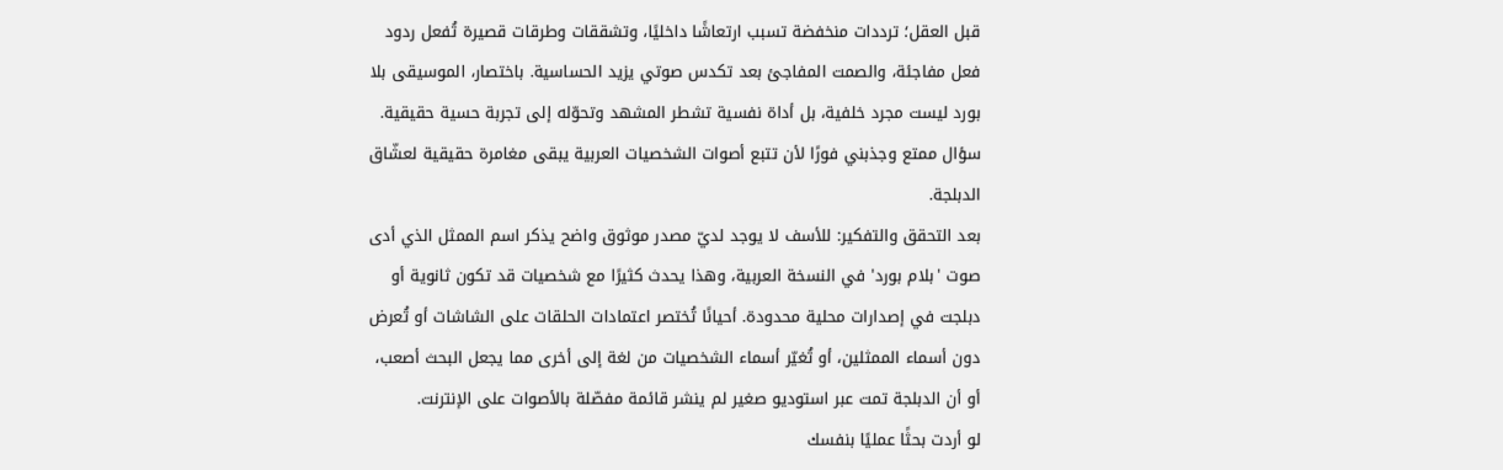قبل العقل؛ ترددات منخفضة تسبب ارتعاشًا داخليًا، وتشققات وطرقات قصيرة تُفعل ردود فعل مفاجئة، والصمت المفاجئ بعد تكدس صوتي يزيد الحساسية. باختصار، الموسيقى بلا بورد ليست مجرد خلفية، بل أداة نفسية تشطر المشهد وتحوّله إلى تجربة حسية حقيقية.
سؤال ممتع وجذبني فورًا لأن تتبع أصوات الشخصيات العربية يبقى مغامرة حقيقية لعشّاق الدبلجة.
بعد التحقق والتفكير: للأسف لا يوجد لديّ مصدر موثوق واضح يذكر اسم الممثل الذي أدى صوت 'بلام بورد' في النسخة العربية، وهذا يحدث كثيرًا مع شخصيات قد تكون ثانوية أو دبلجت في إصدارات محلية محدودة. أحيانًا تُختصر اعتمادات الحلقات على الشاشات أو تُعرض دون أسماء الممثلين، أو تُغيّر أسماء الشخصيات من لغة إلى أخرى مما يجعل البحث أصعب، أو أن الدبلجة تمت عبر استوديو صغير لم ينشر قائمة مفصّلة بالأصوات على الإنترنت.
لو أردت بحثًا عمليًا بنفسك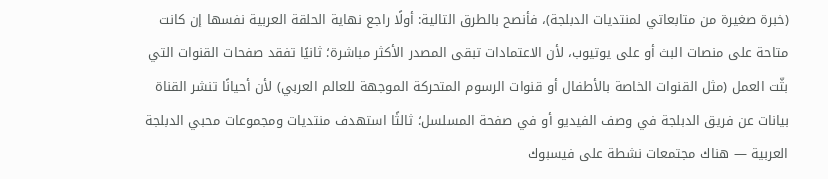(خبرة صغيرة من متابعاتي لمنتديات الدبلجة)، فأنصح بالطرق التالية: أولًا راجع نهاية الحلقة العربية نفسها إن كانت متاحة على منصات البث أو على يوتيوب، لأن الاعتمادات تبقى المصدر الأكثر مباشرة؛ ثانيًا تفقد صفحات القنوات التي بثّت العمل (مثل القنوات الخاصة بالأطفال أو قنوات الرسوم المتحركة الموجهة للعالم العربي) لأن أحيانًا تنشر القناة بيانات عن فريق الدبلجة في وصف الفيديو أو في صفحة المسلسل؛ ثالثًا استهدف منتديات ومجموعات محبي الدبلجة العربية — هناك مجتمعات نشطة على فيسبوك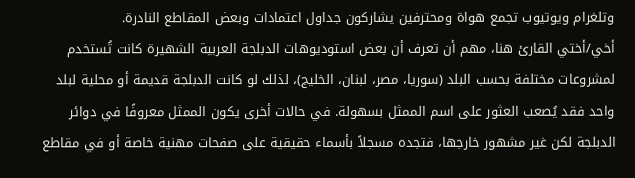وتلغرام ويوتيوب تجمع هواة ومحترفين يشاركون جداول اعتمادات وبعض المقاطع النادرة.
أخي/أختي القارئ هنا، مهم أن تعرف أن بعض استوديوهات الدبلجة العربية الشهيرة كانت تُستخدم لمشروعات مختلفة بحسب البلد (سوريا، مصر، لبنان، الخليج)، لذلك لو كانت الدبلجة قديمة أو محلية لبلد واحد فقد يُصعب العثور على اسم الممثل بسهولة. في حالات أخرى يكون الممثل معروفًا في دوائر الدبلجة لكن غير مشهور خارجها، فتجده مسجلاً بأسماء حقيقية على صفحات مهنية خاصة أو في مقاطع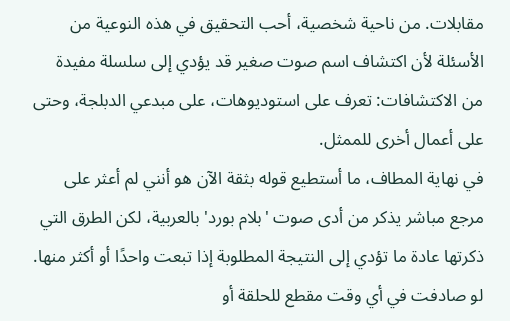مقابلات. من ناحية شخصية، أحب التحقيق في هذه النوعية من الأسئلة لأن اكتشاف اسم صوت صغير قد يؤدي إلى سلسلة مفيدة من الاكتشافات: تعرف على استوديوهات، على مبدعي الدبلجة، وحتى على أعمال أخرى للممثل.
في نهاية المطاف، ما أستطيع قوله بثقة الآن هو أنني لم أعثر على مرجع مباشر يذكر من أدى صوت 'بلام بورد' بالعربية، لكن الطرق التي ذكرتها عادة ما تؤدي إلى النتيجة المطلوبة إذا تبعت واحدًا أو أكثر منها. لو صادفت في أي وقت مقطع للحلقة أو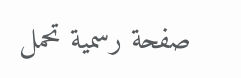صفحة رسمية تحمل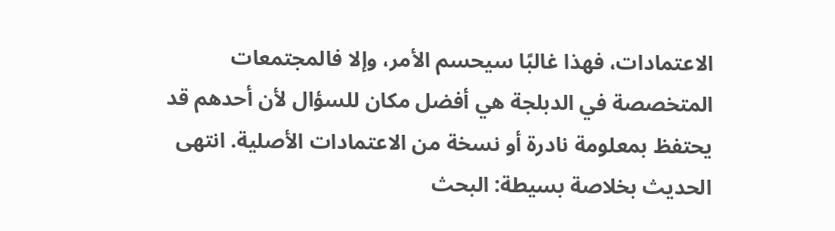الاعتمادات، فهذا غالبًا سيحسم الأمر، وإلا فالمجتمعات المتخصصة في الدبلجة هي أفضل مكان للسؤال لأن أحدهم قد يحتفظ بمعلومة نادرة أو نسخة من الاعتمادات الأصلية. انتهى الحديث بخلاصة بسيطة: البحث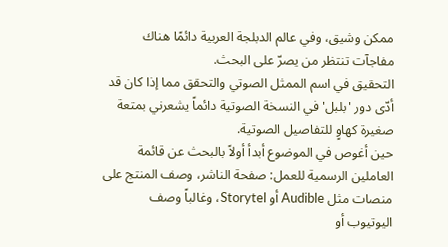ممكن وشيق، وفي عالم الدبلجة العربية دائمًا هناك مفاجآت تنتظر من يصرّ على البحث.
التحقيق في اسم الممثل الصوتي والتحقق مما إذا كان قد أدّى دور 'بلبل' في النسخة الصوتية دائماً يشعرني بمتعة صغيرة كهاوٍ للتفاصيل الصوتية.
حين أغوص في الموضوع أبدأ أولاً بالبحث عن قائمة العاملين الرسمية للعمل: صفحة الناشر، وصف المنتج على منصات مثل Audible أو Storytel، وغالباً وصف اليوتيوب أو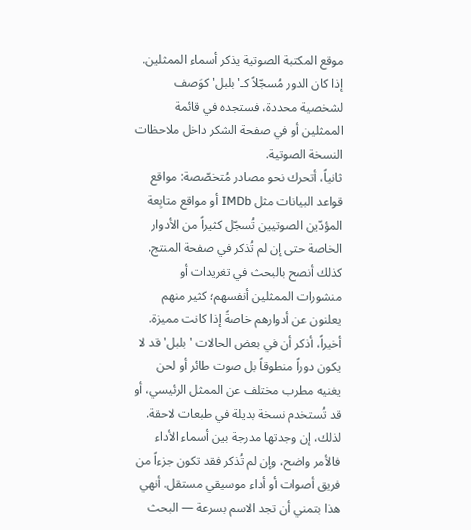موقع المكتبة الصوتية يذكر أسماء الممثلين. إذا كان الدور مُسجّلاً كـ'بلبل' كوَصف لشخصية محددة، فستجده في قائمة الممثلين أو في صفحة الشكر داخل ملاحظات النسخة الصوتية.
ثانياً، أتحرك نحو مصادر مُتخصّصة: مواقع قواعد البيانات مثل IMDb أو مواقع متابِعة المؤدّين الصوتيين تُسجّل كثيراً من الأدوار الخاصة حتى إن لم تُذكر في صفحة المنتج. كذلك أنصح بالبحث في تغريدات أو منشورات الممثلين أنفسهم؛ كثير منهم يعلنون عن أدوارهم خاصةً إذا كانت مميزة.
أخيراً، أذكر أن في بعض الحالات 'بلبل' قد لا يكون دوراً منطوقاً بل صوت طائر أو لحن يغنيه مطرب مختلف عن الممثل الرئيسي، أو قد تُستخدم نسخة بديلة في طبعات لاحقة. لذلك، إن وجدتها مدرجة بين أسماء الأداء فالأمر واضح، وإن لم تُذكر فقد تكون جزءاً من فريق أصوات أو أداء موسيقي مستقل. أنهي هذا بتمني أن تجد الاسم بسرعة — البحث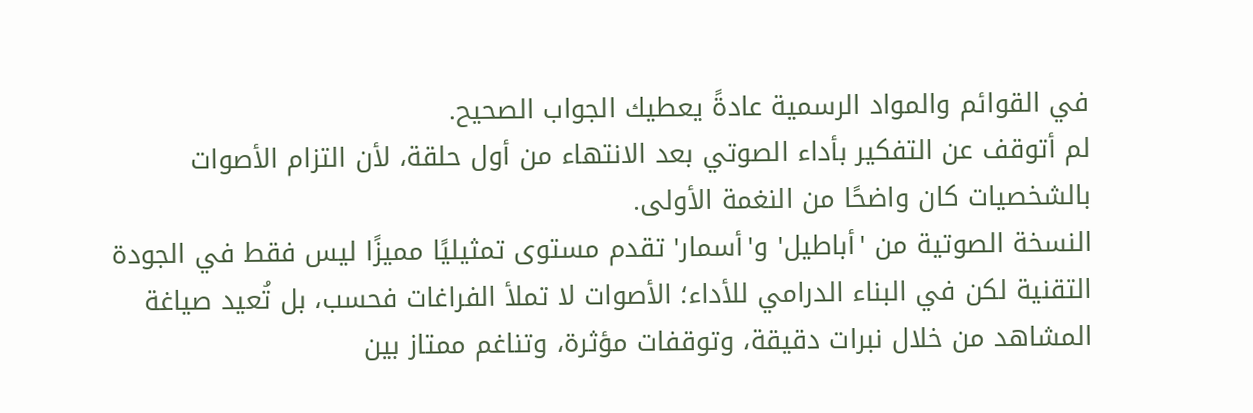في القوائم والمواد الرسمية عادةً يعطيك الجواب الصحيح.
لم أتوقف عن التفكير بأداء الصوتي بعد الانتهاء من أول حلقة، لأن التزام الأصوات بالشخصيات كان واضحًا من النغمة الأولى.
النسخة الصوتية من 'أباطيل' و'أسمار' تقدم مستوى تمثيليًا مميزًا ليس فقط في الجودة التقنية لكن في البناء الدرامي للأداء؛ الأصوات لا تملأ الفراغات فحسب، بل تُعيد صياغة المشاهد من خلال نبرات دقيقة، وتوقفات مؤثرة، وتناغم ممتاز بين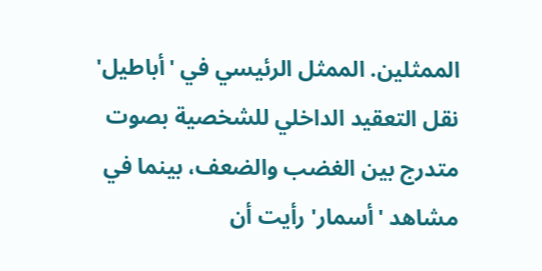الممثلين. الممثل الرئيسي في 'أباطيل' نقل التعقيد الداخلي للشخصية بصوت متدرج بين الغضب والضعف، بينما في مشاهد 'أسمار' رأيت أن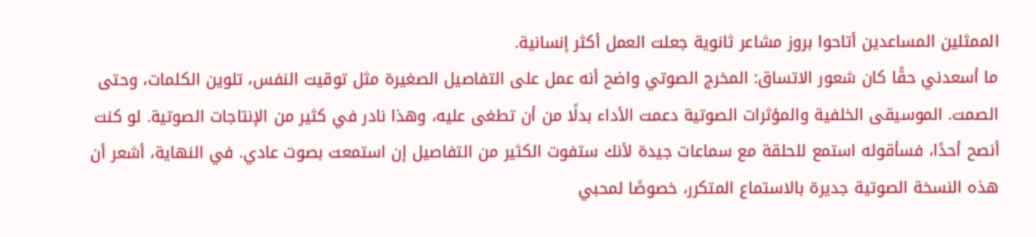الممثلين المساعدين أتاحوا بروز مشاعر ثانوية جعلت العمل أكثر إنسانية.
ما أسعدني حقًا كان شعور الاتساق: المخرج الصوتي واضح أنه عمل على التفاصيل الصغيرة مثل توقيت النفس، تلوين الكلمات، وحتى الصمت. الموسيقى الخلفية والمؤثرات الصوتية دعمت الأداء بدلًا من أن تطغى عليه، وهذا نادر في كثير من الإنتاجات الصوتية. لو كنت أنصح أحدًا، فسأقوله استمع للحلقة مع سماعات جيدة لأنك ستفوت الكثير من التفاصيل إن استمعت بصوت عادي. في النهاية، أشعر أن هذه النسخة الصوتية جديرة بالاستماع المتكرر، خصوصًا لمحبي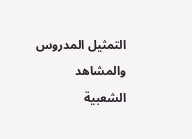التمثيل المدروس والمشاهد الشعبية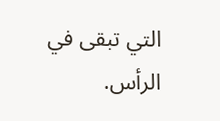التي تبقى في الرأس.